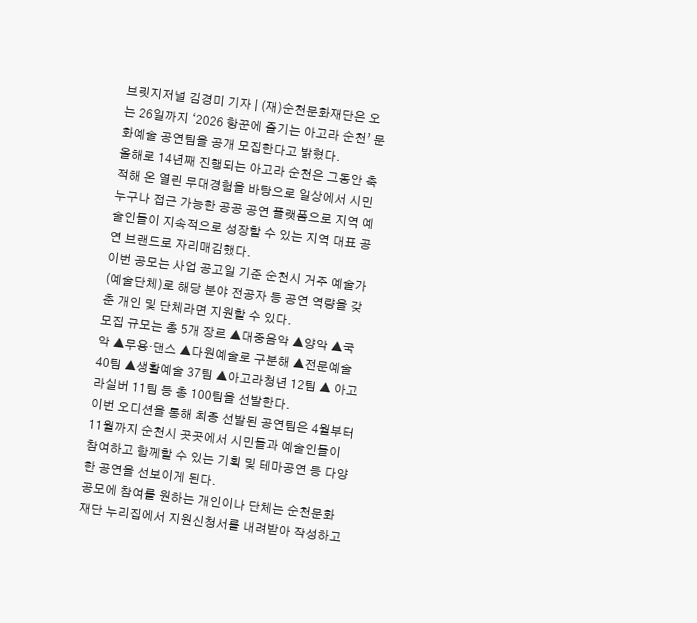브릿지저널 김경미 기자 | (재)순천문화재단은 오는 26일까지 ‘2026 항꾼에 즐기는 아고라 순천’ 문화예술 공연팀을 공개 모집한다고 밝혔다.
올해로 14년째 진행되는 아고라 순천은 그동안 축적해 온 열린 무대경험을 바탕으로 일상에서 시민 누구나 접근 가능한 공공 공연 플랫폼으로 지역 예술인들이 지속적으로 성장할 수 있는 지역 대표 공연 브랜드로 자리매김했다.
이번 공모는 사업 공고일 기준 순천시 거주 예술가(예술단체)로 해당 분야 전공자 등 공연 역량을 갖춘 개인 및 단체라면 지원할 수 있다.
모집 규모는 총 5개 장르 ▲대중음악 ▲양악 ▲국악 ▲무용·댄스 ▲다원예술로 구분해 ▲전문예술 40팀 ▲생활예술 37팀 ▲아고라청년 12팀 ▲ 아고라실버 11팀 등 총 100팀을 선발한다.
이번 오디션을 통해 최종 선발된 공연팀은 4월부터 11월까지 순천시 곳곳에서 시민들과 예술인들이 참여하고 함께할 수 있는 기획 및 테마공연 등 다양한 공연을 선보이게 된다.
공모에 참여를 원하는 개인이나 단체는 순천문화재단 누리집에서 지원신청서를 내려받아 작성하고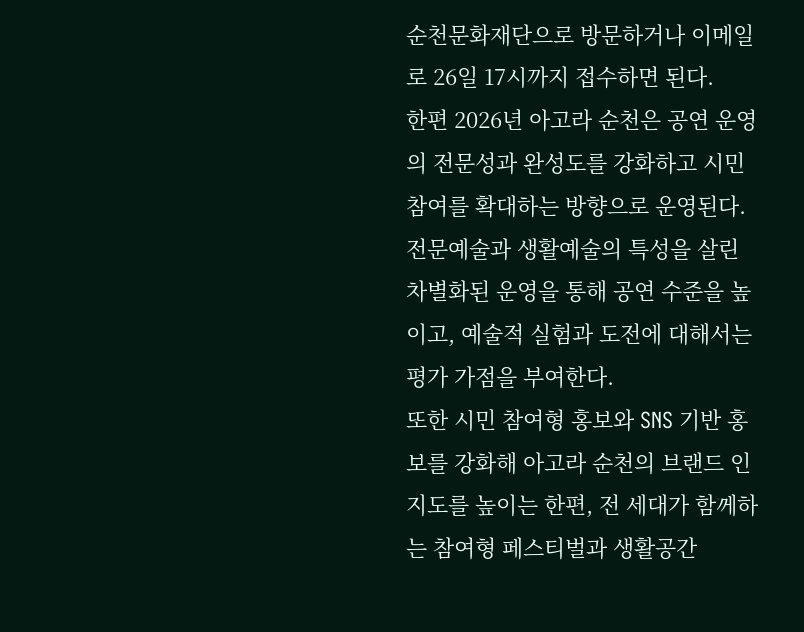순천문화재단으로 방문하거나 이메일로 26일 17시까지 접수하면 된다.
한편 2026년 아고라 순천은 공연 운영의 전문성과 완성도를 강화하고 시민 참여를 확대하는 방향으로 운영된다.
전문예술과 생활예술의 특성을 살린 차별화된 운영을 통해 공연 수준을 높이고, 예술적 실험과 도전에 대해서는 평가 가점을 부여한다.
또한 시민 참여형 홍보와 SNS 기반 홍보를 강화해 아고라 순천의 브랜드 인지도를 높이는 한편, 전 세대가 함께하는 참여형 페스티벌과 생활공간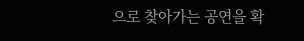으로 찾아가는 공연을 확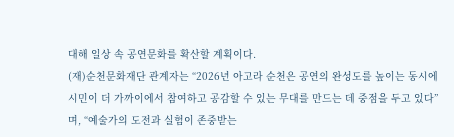대해 일상 속 공연문화를 확산할 계획이다.
(재)순천문화재단 관계자는 “2026년 아고라 순천은 공연의 완성도를 높이는 동시에 시민이 더 가까이에서 참여하고 공감할 수 있는 무대를 만드는 데 중점을 두고 있다”며, “예술가의 도전과 실험이 존중받는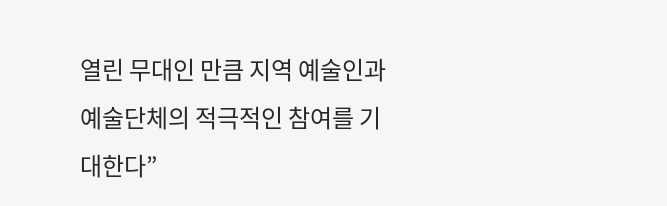열린 무대인 만큼 지역 예술인과 예술단체의 적극적인 참여를 기대한다”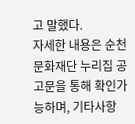고 말했다.
자세한 내용은 순천문화재단 누리집 공고문을 통해 확인가능하며, 기타사항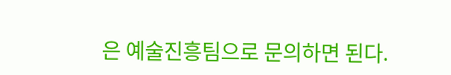은 예술진흥팀으로 문의하면 된다.